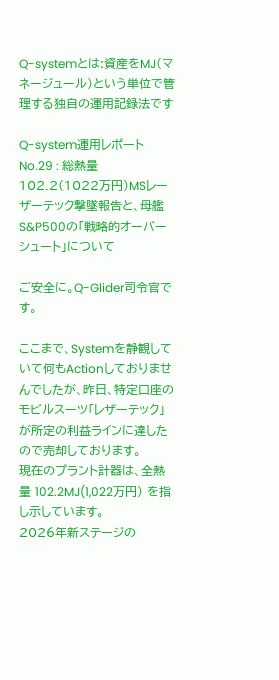Q-systemとは:資産をMJ(マネージュール)という単位で管理する独自の運用記録法です

Q-system運用レポートNo.29 : 総熱量102.2(1022万円)MSレーザーテック撃墜報告と、母艦S&P500の「戦略的オーバーシュート」について

ご安全に。Q-Glider司令官です。

ここまで、Systemを静観していて何もActionしておりませんでしたが、昨日、特定口座のモビルスーツ「レザーテック」が所定の利益ラインに達したので売却しております。
現在のプラント計器は、全熱量 102.2MJ(1,022万円) を指し示しています。
2026年新ステージの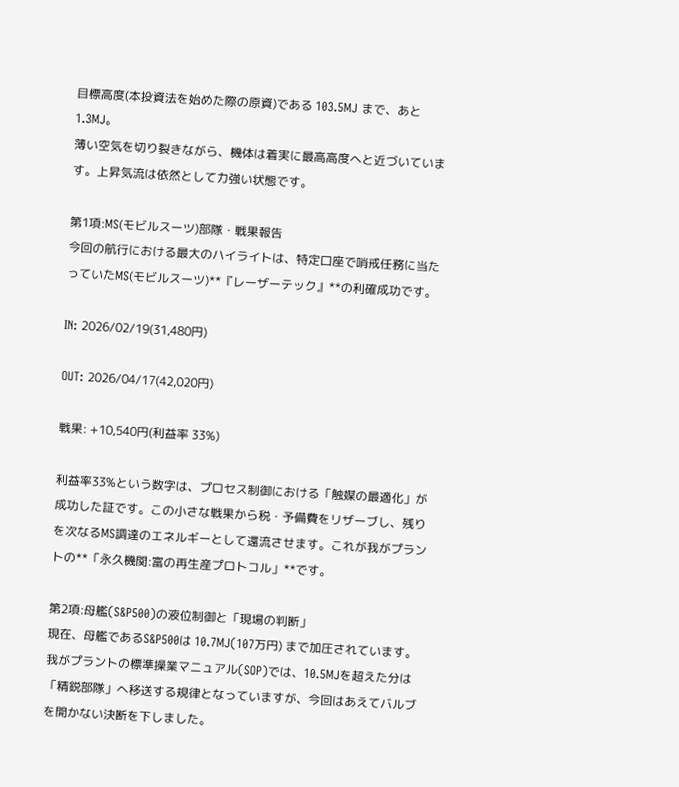目標高度(本投資法を始めた際の原資)である 103.5MJ まで、あと 1.3MJ。
薄い空気を切り裂きながら、機体は着実に最高高度へと近づいています。上昇気流は依然として力強い状態です。

第1項:MS(モビルスーツ)部隊・戦果報告
今回の航行における最大のハイライトは、特定口座で哨戒任務に当たっていたMS(モビルスーツ)**『レーザーテック』**の利確成功です。

IN: 2026/02/19(31,480円)

OUT: 2026/04/17(42,020円)

戦果: +10,540円(利益率 33%)

利益率33%という数字は、プロセス制御における「触媒の最適化」が成功した証です。この小さな戦果から税・予備費をリザーブし、残りを次なるMS調達のエネルギーとして還流させます。これが我がプラントの**「永久機関:富の再生産プロトコル」**です。

第2項:母艦(S&P500)の液位制御と「現場の判断」
現在、母艦であるS&P500は 10.7MJ(107万円) まで加圧されています。
我がプラントの標準操業マニュアル(SOP)では、10.5MJを超えた分は「精鋭部隊」へ移送する規律となっていますが、今回はあえてバルブを開かない決断を下しました。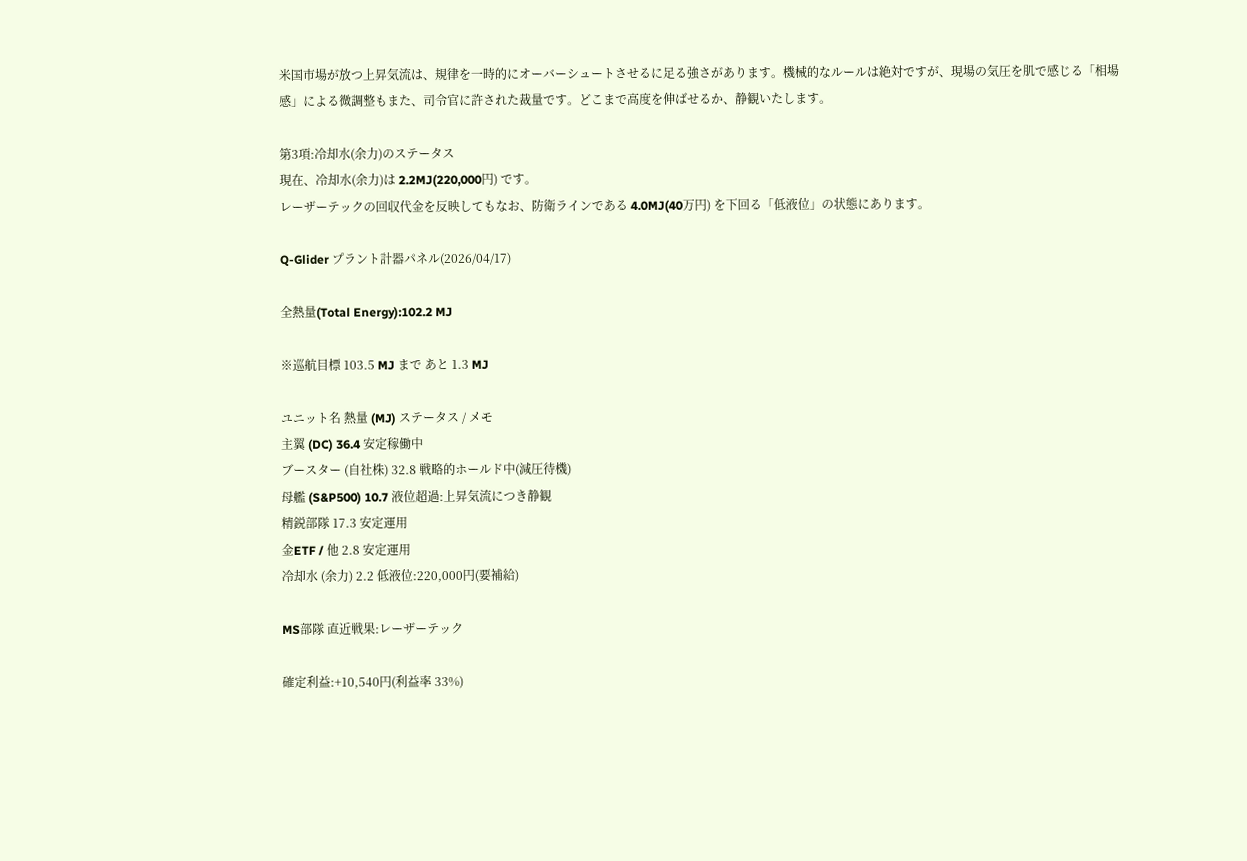米国市場が放つ上昇気流は、規律を一時的にオーバーシュートさせるに足る強さがあります。機械的なルールは絶対ですが、現場の気圧を肌で感じる「相場感」による微調整もまた、司令官に許された裁量です。どこまで高度を伸ばせるか、静観いたします。

第3項:冷却水(余力)のステータス
現在、冷却水(余力)は 2.2MJ(220,000円) です。
レーザーテックの回収代金を反映してもなお、防衛ラインである 4.0MJ(40万円) を下回る「低液位」の状態にあります。

Q-Glider プラント計器パネル(2026/04/17)

全熱量(Total Energy):102.2 MJ

※巡航目標 103.5 MJ まで あと 1.3 MJ

ユニット名 熱量 (MJ) ステータス / メモ
主翼 (DC) 36.4 安定稼働中
ブースター (自社株) 32.8 戦略的ホールド中(減圧待機)
母艦 (S&P500) 10.7 液位超過:上昇気流につき静観
精鋭部隊 17.3 安定運用
金ETF / 他 2.8 安定運用
冷却水 (余力) 2.2 低液位:220,000円(要補給)

MS部隊 直近戦果:レーザーテック

確定利益:+10,540円(利益率 33%)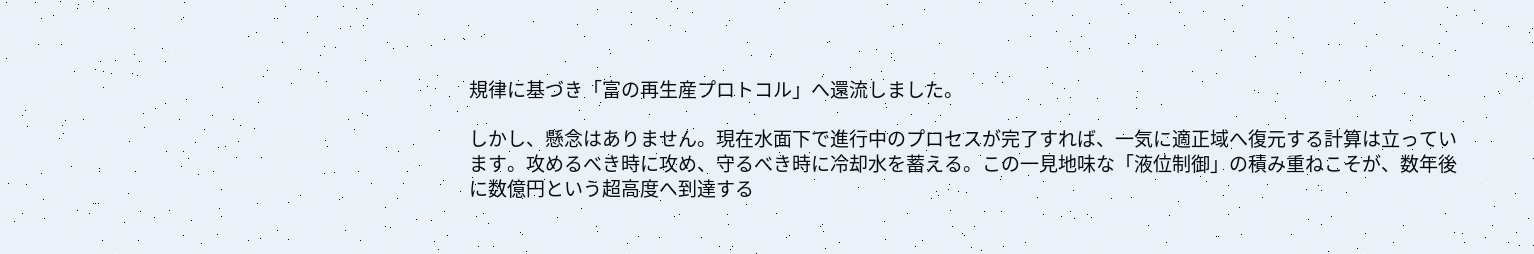規律に基づき「富の再生産プロトコル」へ還流しました。

しかし、懸念はありません。現在水面下で進行中のプロセスが完了すれば、一気に適正域へ復元する計算は立っています。攻めるべき時に攻め、守るべき時に冷却水を蓄える。この一見地味な「液位制御」の積み重ねこそが、数年後に数億円という超高度へ到達する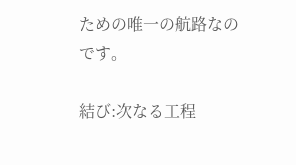ための唯一の航路なのです。

結び:次なる工程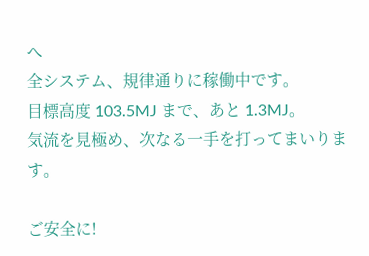へ
全システム、規律通りに稼働中です。
目標高度 103.5MJ まで、あと 1.3MJ。
気流を見極め、次なる一手を打ってまいります。

ご安全に!